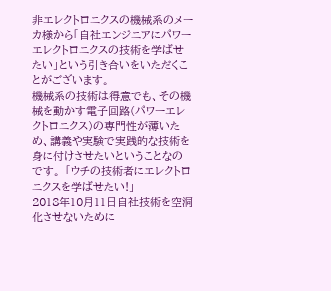非エレクトロニクスの機械系のメーカ様から「自社エンジニアにパワーエレクトロニクスの技術を学ばせたい」という引き合いをいただくことがございます。
機械系の技術は得意でも、その機械を動かす電子回路(パワーエレクトロニクス)の専門性が薄いため、講義や実験で実践的な技術を身に付けさせたいということなのです。 「ウチの技術者にエレクトロニクスを学ばせたい!」
2018年10月11日自社技術を空洞化させないために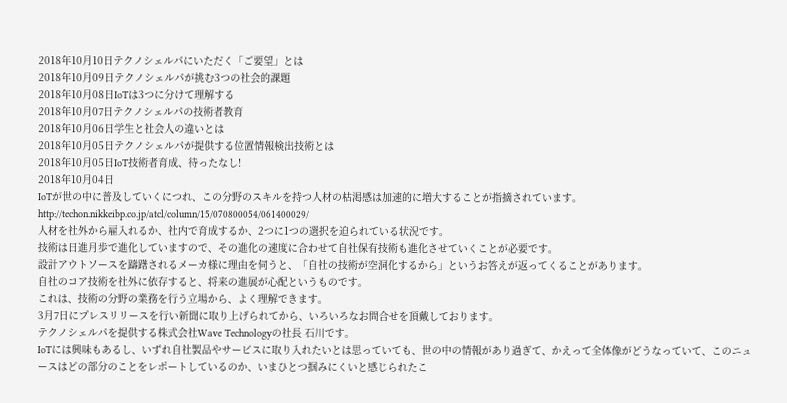2018年10月10日テクノシェルパにいただく「ご要望」とは
2018年10月09日テクノシェルパが挑む3つの社会的課題
2018年10月08日IoTは3つに分けて理解する
2018年10月07日テクノシェルパの技術者教育
2018年10月06日学生と社会人の違いとは
2018年10月05日テクノシェルパが提供する位置情報検出技術とは
2018年10月05日IoT技術者育成、待ったなし!
2018年10月04日
IoTが世の中に普及していくにつれ、この分野のスキルを持つ人材の枯渇感は加速的に増大することが指摘されています。
http://techon.nikkeibp.co.jp/atcl/column/15/070800054/061400029/
人材を社外から雇入れるか、社内で育成するか、2つに1つの選択を迫られている状況です。
技術は日進月歩で進化していますので、その進化の速度に合わせて自社保有技術も進化させていくことが必要です。
設計アウトソースを躊躇されるメーカ様に理由を伺うと、「自社の技術が空洞化するから」というお答えが返ってくることがあります。
自社のコア技術を社外に依存すると、将来の進展が心配というものです。
これは、技術の分野の業務を行う立場から、よく理解できます。
3月7日にプレスリリースを行い新聞に取り上げられてから、いろいろなお問合せを頂戴しております。
テクノシェルパを提供する株式会社Wave Technologyの社長 石川です。
IoTには興味もあるし、いずれ自社製品やサービスに取り入れたいとは思っていても、世の中の情報があり過ぎて、かえって全体像がどうなっていて、このニュースはどの部分のことをレポートしているのか、いまひとつ掴みにくいと感じられたこ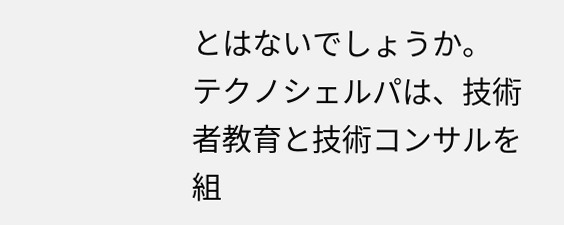とはないでしょうか。
テクノシェルパは、技術者教育と技術コンサルを組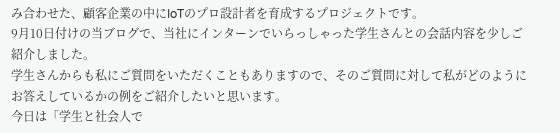み合わせた、顧客企業の中にIoTのプロ設計者を育成するプロジェクトです。
9月10日付けの当ブログで、当社にインターンでいらっしゃった学生さんとの会話内容を少しご紹介しました。
学生さんからも私にご質問をいただくこともありますので、そのご質問に対して私がどのようにお答えしているかの例をご紹介したいと思います。
今日は「学生と社会人で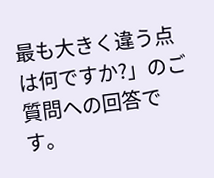最も大きく違う点は何ですか?」のご質問への回答です。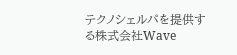テクノシェルパを提供する株式会社Wave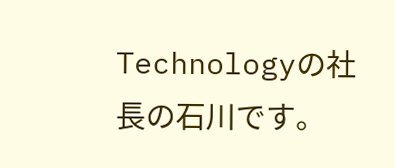Technologyの社長の石川です。